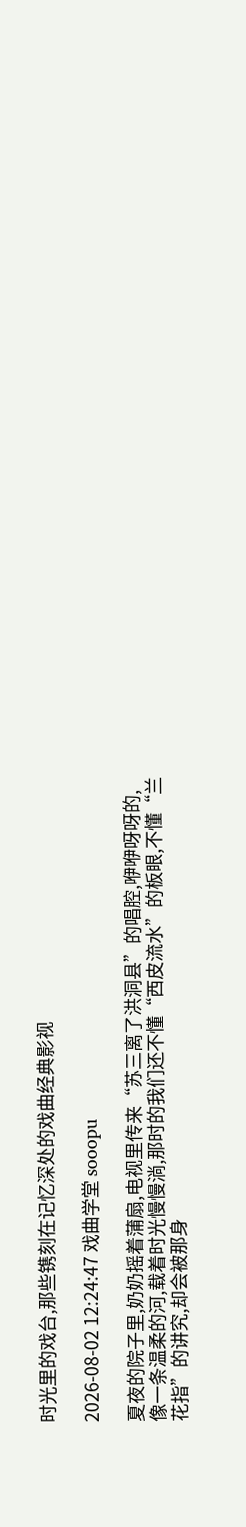时光里的戏台,那些镌刻在记忆深处的戏曲经典影视

2026-08-02 12:24:47 戏曲学堂 sooopu

夏夜的院子里,奶奶摇着蒲扇,电视里传来“苏三离了洪洞县”的唱腔,咿咿呀呀的,像一条温柔的河,载着时光慢慢淌,那时的我们还不懂“西皮流水”的板眼,不懂“兰花指”的讲究,却会被那身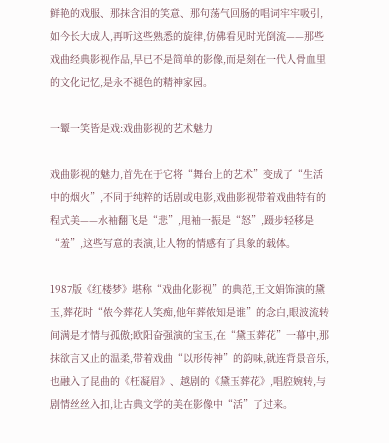鲜艳的戏服、那抹含泪的笑意、那句荡气回肠的唱词牢牢吸引,如今长大成人,再听这些熟悉的旋律,仿佛看见时光倒流——那些戏曲经典影视作品,早已不是简单的影像,而是刻在一代人骨血里的文化记忆,是永不褪色的精神家园。

一颦一笑皆是戏:戏曲影视的艺术魅力

戏曲影视的魅力,首先在于它将“舞台上的艺术”变成了“生活中的烟火”,不同于纯粹的话剧或电影,戏曲影视带着戏曲特有的程式美——水袖翻飞是“悲”,甩袖一振是“怒”,蹑步轻移是“羞”,这些写意的表演,让人物的情感有了具象的载体。

1987版《红楼梦》堪称“戏曲化影视”的典范,王文娟饰演的黛玉,葬花时“侬今葬花人笑痴,他年葬侬知是谁”的念白,眼波流转间满是才情与孤傲;欧阳奋强演的宝玉,在“黛玉葬花”一幕中,那抹欲言又止的温柔,带着戏曲“以形传神”的韵味,就连背景音乐,也融入了昆曲的《枉凝眉》、越剧的《黛玉葬花》,唱腔婉转,与剧情丝丝入扣,让古典文学的美在影像中“活”了过来。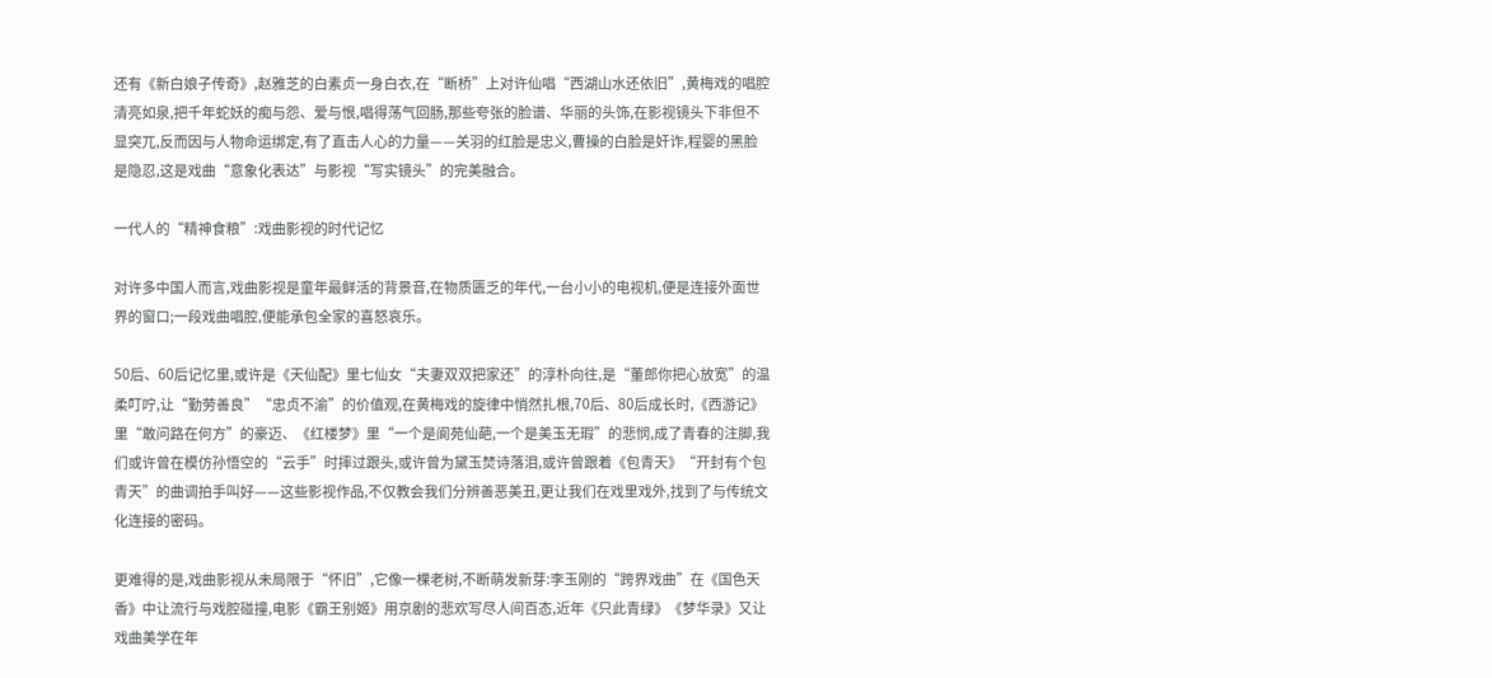还有《新白娘子传奇》,赵雅芝的白素贞一身白衣,在“断桥”上对许仙唱“西湖山水还依旧”,黄梅戏的唱腔清亮如泉,把千年蛇妖的痴与怨、爱与恨,唱得荡气回肠,那些夸张的脸谱、华丽的头饰,在影视镜头下非但不显突兀,反而因与人物命运绑定,有了直击人心的力量——关羽的红脸是忠义,曹操的白脸是奸诈,程婴的黑脸是隐忍,这是戏曲“意象化表达”与影视“写实镜头”的完美融合。

一代人的“精神食粮”:戏曲影视的时代记忆

对许多中国人而言,戏曲影视是童年最鲜活的背景音,在物质匮乏的年代,一台小小的电视机,便是连接外面世界的窗口;一段戏曲唱腔,便能承包全家的喜怒哀乐。

50后、60后记忆里,或许是《天仙配》里七仙女“夫妻双双把家还”的淳朴向往,是“董郎你把心放宽”的温柔叮咛,让“勤劳善良”“忠贞不渝”的价值观,在黄梅戏的旋律中悄然扎根,70后、80后成长时,《西游记》里“敢问路在何方”的豪迈、《红楼梦》里“一个是阆苑仙葩,一个是美玉无瑕”的悲悯,成了青春的注脚,我们或许曾在模仿孙悟空的“云手”时摔过跟头,或许曾为黛玉焚诗落泪,或许曾跟着《包青天》“开封有个包青天”的曲调拍手叫好——这些影视作品,不仅教会我们分辨善恶美丑,更让我们在戏里戏外,找到了与传统文化连接的密码。

更难得的是,戏曲影视从未局限于“怀旧”,它像一棵老树,不断萌发新芽:李玉刚的“跨界戏曲”在《国色天香》中让流行与戏腔碰撞,电影《霸王别姬》用京剧的悲欢写尽人间百态,近年《只此青绿》《梦华录》又让戏曲美学在年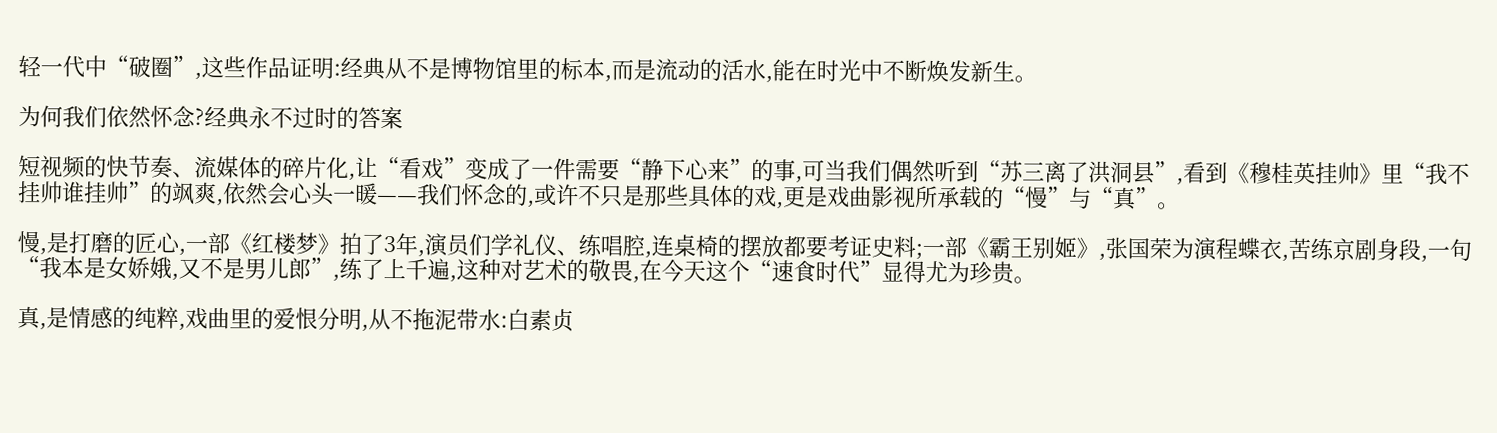轻一代中“破圈”,这些作品证明:经典从不是博物馆里的标本,而是流动的活水,能在时光中不断焕发新生。

为何我们依然怀念?经典永不过时的答案

短视频的快节奏、流媒体的碎片化,让“看戏”变成了一件需要“静下心来”的事,可当我们偶然听到“苏三离了洪洞县”,看到《穆桂英挂帅》里“我不挂帅谁挂帅”的飒爽,依然会心头一暖——我们怀念的,或许不只是那些具体的戏,更是戏曲影视所承载的“慢”与“真”。

慢,是打磨的匠心,一部《红楼梦》拍了3年,演员们学礼仪、练唱腔,连桌椅的摆放都要考证史料;一部《霸王别姬》,张国荣为演程蝶衣,苦练京剧身段,一句“我本是女娇娥,又不是男儿郎”,练了上千遍,这种对艺术的敬畏,在今天这个“速食时代”显得尤为珍贵。

真,是情感的纯粹,戏曲里的爱恨分明,从不拖泥带水:白素贞